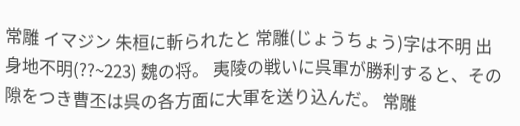常雕 イマジン 朱桓に斬られたと 常雕(じょうちょう)字は不明 出身地不明(??~223) 魏の将。 夷陵の戦いに呉軍が勝利すると、その隙をつき曹丕は呉の各方面に大軍を送り込んだ。 常雕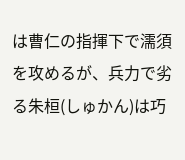は曹仁の指揮下で濡須を攻めるが、兵力で劣る朱桓(しゅかん)は巧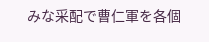みな采配で曹仁軍を各個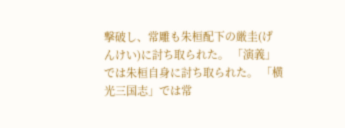撃破し、常雕も朱桓配下の厳圭(げんけい)に討ち取られた。 「演義」では朱桓自身に討ち取られた。 「横光三国志」では常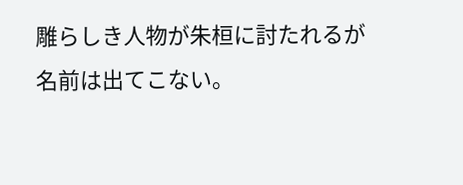雕らしき人物が朱桓に討たれるが名前は出てこない。